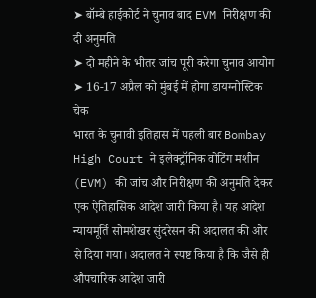➤ बॉम्बे हाईकोर्ट ने चुनाव बाद EVM निरीक्षण की दी अनुमति
➤ दो महीने के भीतर जांच पूरी करेगा चुनाव आयोग
➤ 16-17 अप्रैल को मुंबई में होगा डायग्नोस्टिक चेक
भारत के चुनावी इतिहास में पहली बार Bombay High Court ने इलेक्ट्रॉनिक वोटिंग मशीन (EVM) की जांच और निरीक्षण की अनुमति देकर एक ऐतिहासिक आदेश जारी किया है। यह आदेश न्यायमूर्ति सोमशेखर सुंदरेसन की अदालत की ओर से दिया गया। अदालत ने स्पष्ट किया है कि जैसे ही औपचारिक आदेश जारी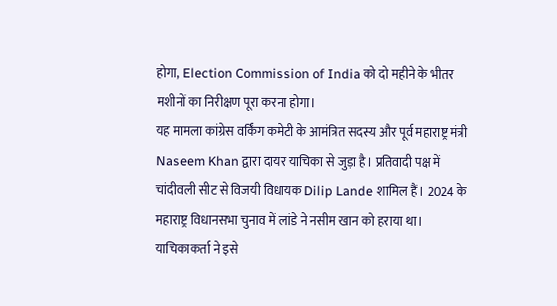होगा, Election Commission of India को दो महीने के भीतर मशीनों का निरीक्षण पूरा करना होगा।
यह मामला कांग्रेस वर्किंग कमेटी के आमंत्रित सदस्य और पूर्व महाराष्ट्र मंत्री Naseem Khan द्वारा दायर याचिका से जुड़ा है। प्रतिवादी पक्ष में चांदीवली सीट से विजयी विधायक Dilip Lande शामिल हैं। 2024 के महाराष्ट्र विधानसभा चुनाव में लांडे ने नसीम खान को हराया था।
याचिकाकर्ता ने इसे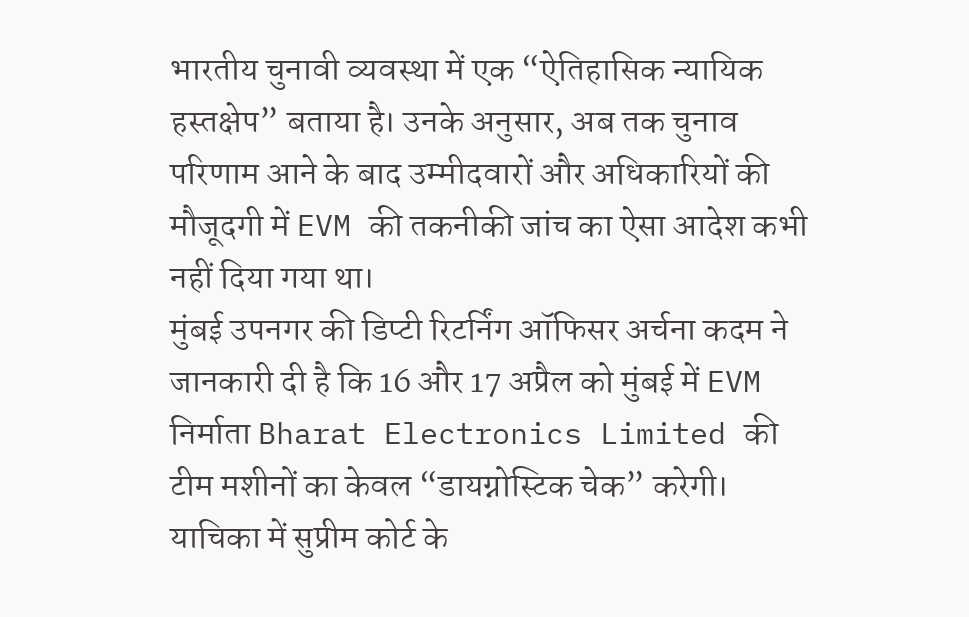भारतीय चुनावी व्यवस्था में एक “ऐतिहासिक न्यायिक हस्तक्षेप” बताया है। उनके अनुसार, अब तक चुनाव परिणाम आने के बाद उम्मीदवारों और अधिकारियों की मौजूदगी में EVM की तकनीकी जांच का ऐसा आदेश कभी नहीं दिया गया था।
मुंबई उपनगर की डिप्टी रिटर्निंग ऑफिसर अर्चना कदम ने जानकारी दी है कि 16 और 17 अप्रैल को मुंबई में EVM निर्माता Bharat Electronics Limited की टीम मशीनों का केवल “डायग्नोस्टिक चेक” करेगी।
याचिका में सुप्रीम कोर्ट के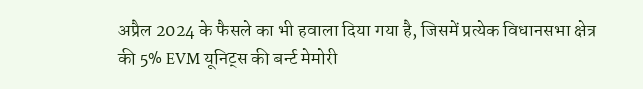अप्रैल 2024 के फैसले का भी हवाला दिया गया है, जिसमें प्रत्येक विधानसभा क्षेत्र की 5% EVM यूनिट्स की बर्न्ट मेमोरी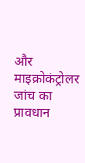और माइक्रोकंट्रोलर जांच का प्रावधान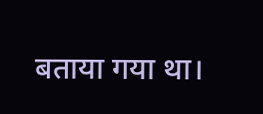बताया गया था।